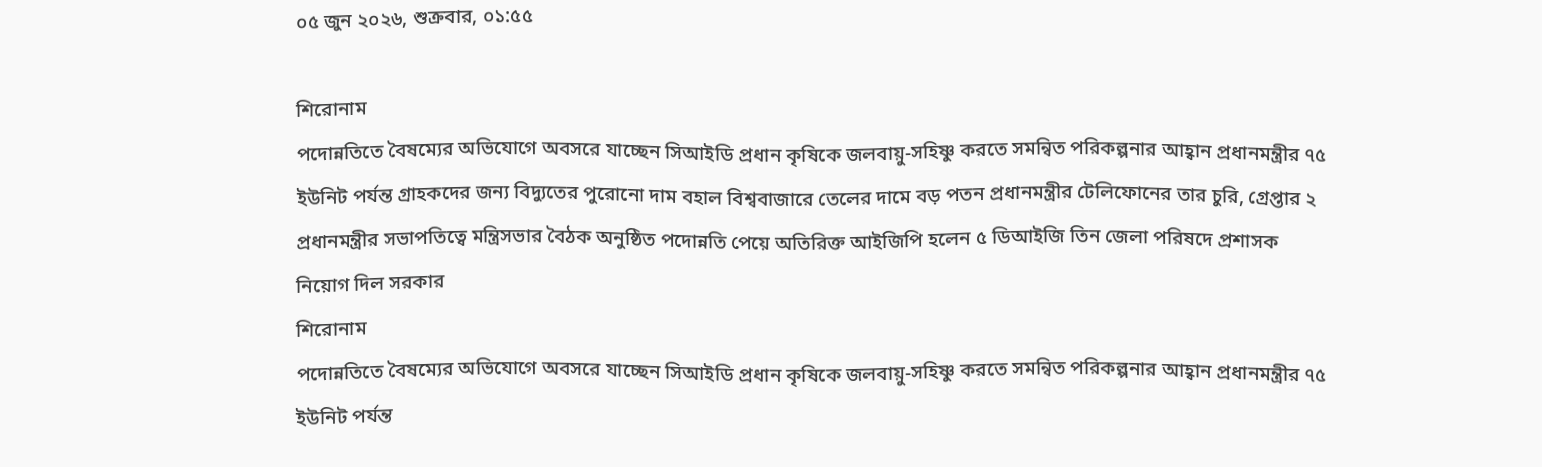০৫ জুন ২০২৬, শুক্রবার, ০১:৫৫

শিরোনাম
পদোন্নতিতে বৈষম্যের অভিযোগে অবসরে যাচ্ছেন সিআইডি প্রধান কৃষিকে জলবায়ু-সহিষ্ণু করতে সমন্বিত পরিকল্পনার আহ্বান প্রধানমন্ত্রীর ৭৫ ইউনিট পর্যন্ত গ্রাহকদের জন্য বিদ্যুতের পুরোনো দাম বহাল বিশ্ববাজারে তেলের দামে বড় পতন প্রধানমন্ত্রীর টেলিফোনের তার চুরি, গ্রেপ্তার ২ প্রধানমন্ত্রীর সভাপতিত্বে মন্ত্রিসভার বৈঠক অনুষ্ঠিত পদোন্নতি পেয়ে অতিরিক্ত আইজিপি হলেন ৫ ডিআইজি তিন জেলা পরিষদে প্রশাসক নিয়োগ দিল সরকার
শিরোনাম
পদোন্নতিতে বৈষম্যের অভিযোগে অবসরে যাচ্ছেন সিআইডি প্রধান কৃষিকে জলবায়ু-সহিষ্ণু করতে সমন্বিত পরিকল্পনার আহ্বান প্রধানমন্ত্রীর ৭৫ ইউনিট পর্যন্ত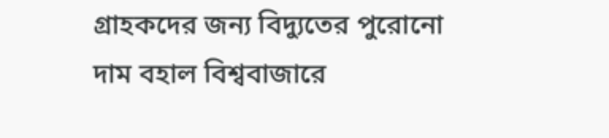গ্রাহকদের জন্য বিদ্যুতের পুরোনো দাম বহাল বিশ্ববাজারে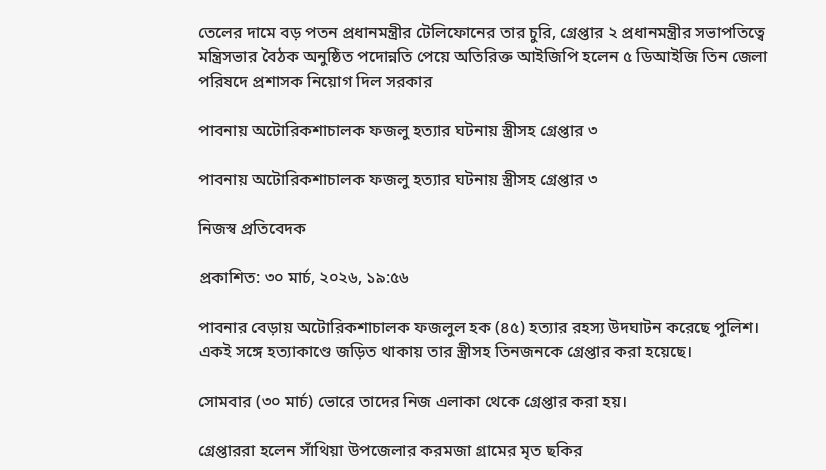তেলের দামে বড় পতন প্রধানমন্ত্রীর টেলিফোনের তার চুরি, গ্রেপ্তার ২ প্রধানমন্ত্রীর সভাপতিত্বে মন্ত্রিসভার বৈঠক অনুষ্ঠিত পদোন্নতি পেয়ে অতিরিক্ত আইজিপি হলেন ৫ ডিআইজি তিন জেলা পরিষদে প্রশাসক নিয়োগ দিল সরকার

পাবনায় অটোরিকশাচালক ফজলু হত্যার ঘটনায় স্ত্রীসহ গ্রেপ্তার ৩

পাবনায় অটোরিকশাচালক ফজলু হত্যার ঘটনায় স্ত্রীসহ গ্রেপ্তার ৩

নিজস্ব প্রতিবেদক

প্রকাশিত: ৩০ মার্চ, ২০২৬, ১৯:৫৬

পাবনার বেড়ায় অটোরিকশাচালক ফজলুল হক (৪৫) হত্যার রহস্য উদঘাটন করেছে পুলিশ। একই সঙ্গে হত্যাকাণ্ডে জড়িত থাকায় তার স্ত্রীসহ তিনজনকে গ্রেপ্তার করা হয়েছে।

সোমবার (৩০ মার্চ) ভোরে তাদের নিজ এলাকা থেকে গ্রেপ্তার করা হয়।

গ্রেপ্তাররা হলেন সাঁথিয়া উপজেলার করমজা গ্রামের মৃত ছকির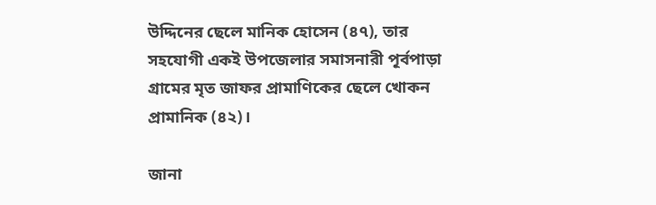উদ্দিনের ছেলে মানিক হোসেন (৪৭), তার সহযোগী একই উপজেলার সমাসনারী পূর্বপাড়া গ্রামের মৃত জাফর প্রামাণিকের ছেলে খোকন প্রামানিক (৪২)।

জানা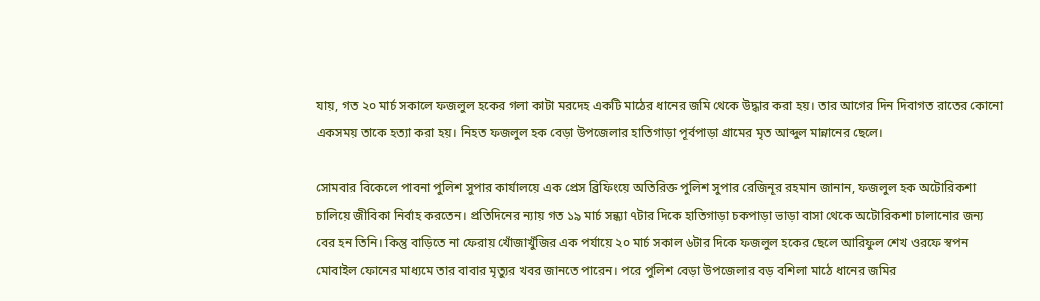যায়, গত ২০ মার্চ সকালে ফজলুল হকের গলা কাটা মরদেহ একটি মাঠের ধানের জমি থেকে উদ্ধার করা হয়। তার আগের দিন দিবাগত রাতের কোনো একসময় তাকে হত্যা করা হয়। নিহত ফজলুল হক বেড়া উপজেলার হাতিগাড়া পূর্বপাড়া গ্রামের মৃত আব্দুল মান্নানের ছেলে।

সোমবার বিকেলে পাবনা পুলিশ সুপার কার্যালয়ে এক প্রেস ব্রিফিংয়ে অতিরিক্ত পুলিশ সুপার রেজিনূর রহমান জানান, ফজলুল হক অটোরিকশা চালিয়ে জীবিকা নির্বাহ করতেন। প্রতিদিনের ন্যায় গত ১৯ মার্চ সন্ধ্যা ৭টার দিকে হাতিগাড়া চকপাড়া ভাড়া বাসা থেকে অটোরিকশা চালানোর জন্য বের হন তিনি। কিন্তু বাড়িতে না ফেরায় খোঁজাখুঁজির এক পর্যায়ে ২০ মার্চ সকাল ৬টার দিকে ফজলুল হকের ছেলে আরিফুল শেখ ওরফে স্বপন মোবাইল ফোনের মাধ্যমে তার বাবার মৃত্যুর খবর জানতে পারেন। পরে পুলিশ বেড়া উপজেলার বড় বশিলা মাঠে ধানের জমির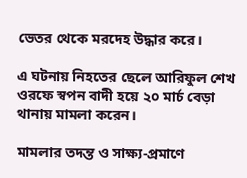ভেতর থেকে মরদেহ উদ্ধার করে।

এ ঘটনায় নিহতের ছেলে আরিফুল শেখ ওরফে স্বপন বাদী হয়ে ২০ মার্চ বেড়া থানায় মামলা করেন।

মামলার তদন্ত ও সাক্ষ্য-প্রমাণে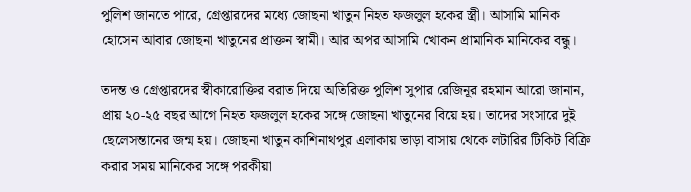পুলিশ জানতে পারে, গ্রেপ্তারদের মধ্যে জোছনা খাতুন নিহত ফজলুল হকের স্ত্রী। আসামি মানিক হোসেন আবার জোছনা খাতুনের প্রাক্তন স্বামী। আর অপর আসামি খোকন প্রামানিক মানিকের বন্ধু।

তদন্ত ও গ্রেপ্তারদের স্বীকারোক্তির বরাত দিয়ে অতিরিক্ত পুলিশ সুপার রেজিনূর রহমান আরো জানান, প্রায় ২০-২৫ বছর আগে নিহত ফজলুল হকের সঙ্গে জোছনা খাতুনের বিয়ে হয়। তাদের সংসারে দুই ছেলেসন্তানের জন্ম হয়। জোছনা খাতুন কাশিনাথপুর এলাকায় ভাড়া বাসায় থেকে লটারির টিকিট বিক্রি করার সময় মানিকের সঙ্গে পরকীয়া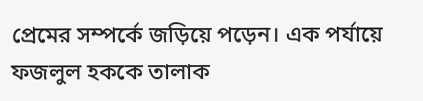প্রেমের সম্পর্কে জড়িয়ে পড়েন। এক পর্যায়ে ফজলুল হককে তালাক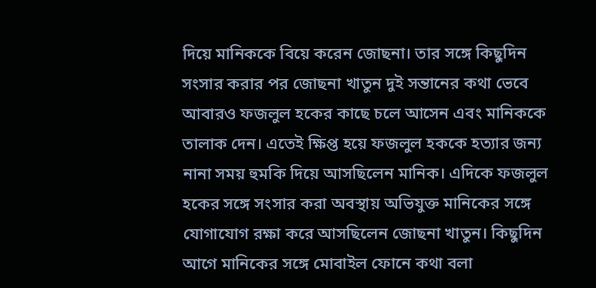দিয়ে মানিককে বিয়ে করেন জোছনা। তার সঙ্গে কিছুদিন সংসার করার পর জোছনা খাতুন দুই সন্তানের কথা ভেবে আবারও ফজলুল হকের কাছে চলে আসেন এবং মানিককে তালাক দেন। এতেই ক্ষিপ্ত হয়ে ফজলুল হককে হত্যার জন্য নানা সময় হুমকি দিয়ে আসছিলেন মানিক। এদিকে ফজলুল হকের সঙ্গে সংসার করা অবস্থায় অভিযুক্ত মানিকের সঙ্গে যোগাযোগ রক্ষা করে আসছিলেন জোছনা খাতুন। কিছুদিন আগে মানিকের সঙ্গে মোবাইল ফোনে কথা বলা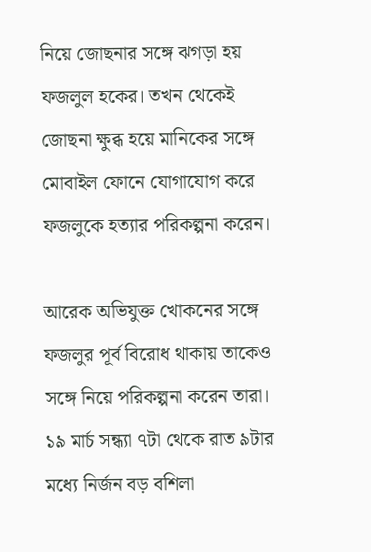নিয়ে জোছনার সঙ্গে ঝগড়া হয় ফজলুল হকের। তখন থেকেই জোছনা ক্ষুব্ধ হয়ে মানিকের সঙ্গে মোবাইল ফোনে যোগাযোগ করে ফজলুকে হত্যার পরিকল্পনা করেন।

আরেক অভিযুক্ত খোকনের সঙ্গে ফজলুর পূর্ব বিরোধ থাকায় তাকেও সঙ্গে নিয়ে পরিকল্পনা করেন তারা। ১৯ মার্চ সন্ধ্যা ৭টা থেকে রাত ৯টার মধ্যে নির্জন বড় বশিলা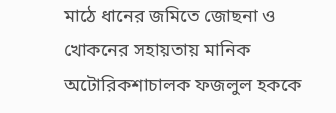মাঠে ধানের জমিতে জোছনা ও খোকনের সহায়তায় মানিক অটোরিকশাচালক ফজলুল হককে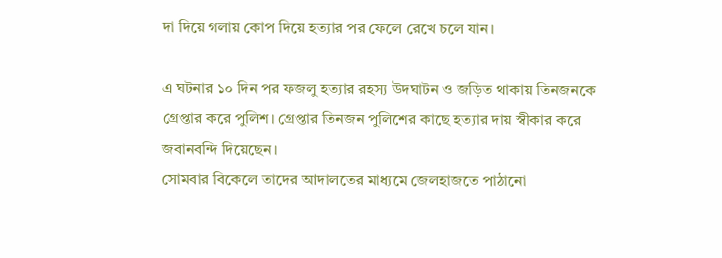দা দিয়ে গলায় কোপ দিয়ে হত্যার পর ফেলে রেখে চলে যান।

এ ঘটনার ১০ দিন পর ফজলু হত্যার রহস্য উদঘাটন ও জড়িত থাকায় তিনজনকে গ্রেপ্তার করে পুলিশ। গ্রেপ্তার তিনজন পুলিশের কাছে হত্যার দায় স্বীকার করে জবানবন্দি দিয়েছেন।
সোমবার বিকেলে তাদের আদালতের মাধ্যমে জেলহাজতে পাঠানো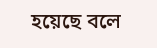হয়েছে বলে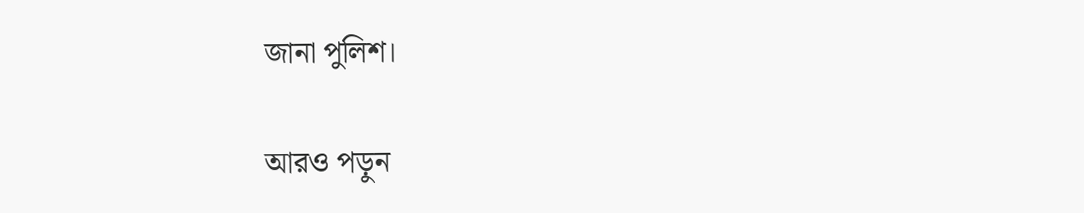জানা পুলিশ।

আরও পড়ুন